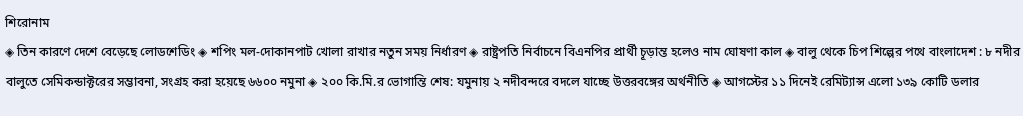শিরোনাম
◈ তিন কারণে দেশে বেড়েছে লোডশেডিং ◈ শপিং মল-দোকানপাট খোলা রাখার নতুন সময় নির্ধারণ ◈ রাষ্ট্রপতি নির্বাচনে বিএনপির প্রার্থী চূড়ান্ত হলেও নাম ঘোষণা কাল ◈ বালু থেকে চিপ শিল্পের পথে বাংলাদেশ : ৮ নদীর বালুতে সেমিকন্ডাক্টরের সম্ভাবনা, সংগ্রহ করা হয়েছে ৬৬০০ নমুনা ◈ ২০০ কি.মি.র ভোগান্তি শেষ: যমুনায় ২ নদীবন্দরে বদলে যাচ্ছে উত্তরবঙ্গের অর্থনীতি ◈ আগস্টের ১১ দিনেই রেমিট্যান্স এলো ১৩৯ কোটি ডলার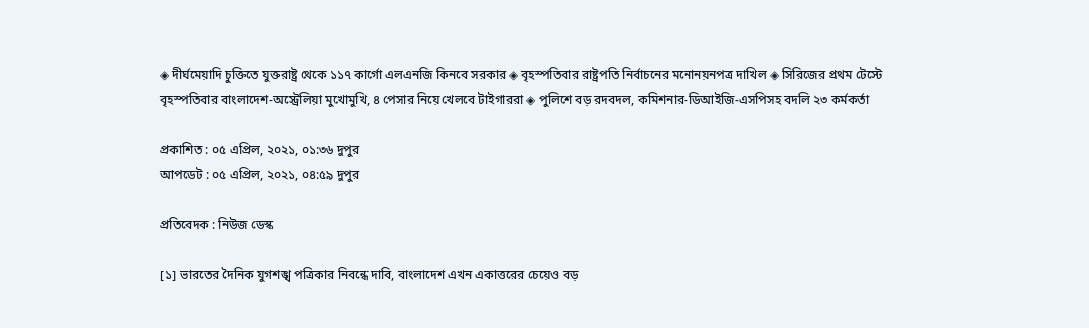◈ দীর্ঘমেয়াদি চুক্তিতে যুক্তরাষ্ট্র থেকে ১১৭ কার্গো এলএনজি কিনবে সরকার ◈ বৃহস্পতিবার রাষ্ট্রপতি নির্বাচনের মনোনয়নপত্র দাখিল ◈ সি‌রি‌জের প্রথম টেস্টে বৃহস্প‌তিবার বাংলা‌দেশ-অ‌স্ট্রেলিয়া মু‌খোমু‌খি, ৪ পেসার নিয়ে খেলবে টাইগাররা ◈ পুলিশে বড় রদবদল, কমিশনার-ডিআইজি-এসপিসহ বদলি ২৩ কর্মকর্তা

প্রকাশিত : ০৫ এপ্রিল, ২০২১, ০১:৩৬ দুপুর
আপডেট : ০৫ এপ্রিল, ২০২১, ০৪:৫৯ দুপুর

প্রতিবেদক : নিউজ ডেস্ক

[১] ভারতের দৈনিক যুগশঙ্খ পত্রিকার নিবন্ধে দাবি, বাংলাদেশ এখন একাত্তরের চেয়েও বড়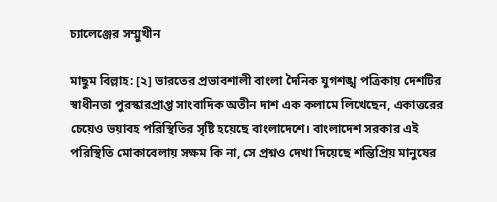চ্যালেঞ্জের সম্মুখীন

মাছুম বিল্লাহ: [২] ভারতের প্রভাবশালী বাংলা দৈনিক যুগশঙ্খ পত্রিকায় দেশটির স্বাধীনতা পুরস্কারপ্রাপ্ত সাংবাদিক অতীন দাশ এক কলামে লিখেছেন, একাত্তরের চেয়েও ভয়াবহ পরিস্থিতির সৃষ্টি হয়েছে বাংলাদেশে। বাংলাদেশ সরকার এই পরিস্থিতি মোকাবেলায় সক্ষম কি না, সে প্রশ্নও দেখা দিয়েছে শন্তিপ্রিয় মানুষের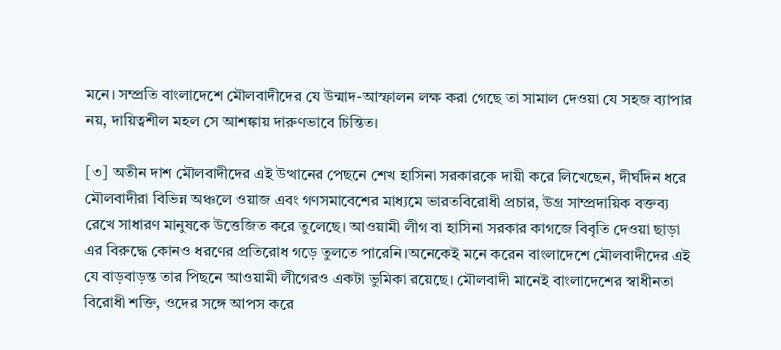মনে। সম্প্রতি বাংলাদেশে মৌলবাদীদের যে উন্মাদ-আস্ফালন লক্ষ করা গেছে তা সামাল দেওয়া যে সহজ ব্যাপার নয়, দায়িত্বশীল মহল সে আশঙ্কায় দারুণভাবে চিন্তিত।

[৩] অতীন দাশ মৌলবাদীদের এই উত্থানের পেছনে শেখ হাসিনা সরকারকে দায়ী করে লিখেছেন, দীর্ঘদিন ধরে মৌলবাদীরা বিভিন্ন অঞ্চলে ওয়াজ এবং গণসমাবেশের মাধ্যমে ভারতবিরোধী প্রচার, উগ্র সাম্প্রদায়িক বক্তব্য রেখে সাধারণ মানুষকে উত্তেজিত করে তুলেছে। আওয়ামী লীগ বা হাসিনা সরকার কাগজে বিবৃতি দেওয়া ছাড়া এর বিরুদ্ধে কোনও ধরণের প্রতিরোধ গড়ে তুলতে পারেনি।অনেকেই মনে করেন বাংলাদেশে মৌলবাদীদের এই যে বাড়বাড়ন্ত তার পিছনে আওয়ামী লীগেরও একটা ভুমিকা রয়েছে। মৌলবাদী মানেই বাংলাদেশের স্বাধীনতা বিরোধী শক্তি, ওদের সঙ্গে আপস করে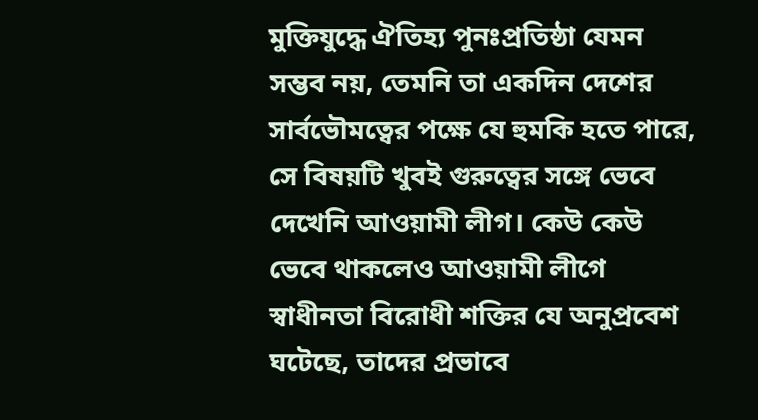মুক্তিযুদ্ধে ঐতিহ্য পুনঃপ্রতিষ্ঠা যেমন সম্ভব নয়, তেমনি তা একদিন দেশের সার্বভৌমত্বের পক্ষে যে হুমকি হতে পারে, সে বিষয়টি খুবই গুরুত্বের সঙ্গে ভেবে দেখেনি আওয়ামী লীগ। কেউ কেউ ভেবে থাকলেও আওয়ামী লীগে স্বাধীনতা বিরোধী শক্তির যে অনুপ্রবেশ ঘটেছে, তাদের প্রভাবে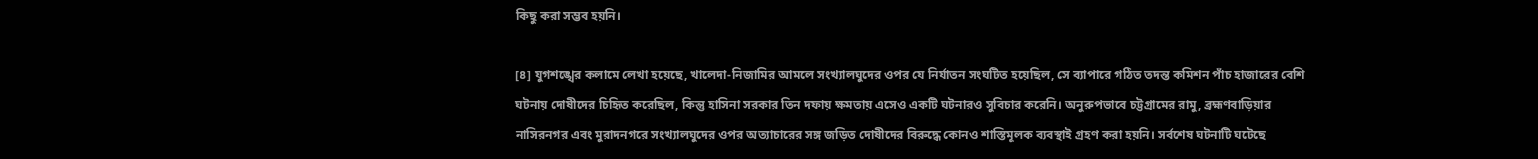কিছু করা সম্ভব হয়নি।

[৪] যুগশঙ্খের কলামে লেখা হয়েছে, খালেদা-নিজামির আমলে সংখ্যালঘুদের ওপর যে নির্যাতন সংঘটিত হয়েছিল, সে ব্যাপারে গঠিত তদন্ত কমিশন পাঁচ হাজারের বেশি ঘটনায় দোষীদের চিহিৃত করেছিল, কিন্তু হাসিনা সরকার তিন দফায় ক্ষমতায় এসেও একটি ঘটনারও সুবিচার করেনি। অনুরুপভাবে চট্টগ্রামের রামু, ব্রহ্মণবাড়িয়ার নাসিরনগর এবং মুরাদনগরে সংখ্যালঘুদের ওপর অত্যাচারের সঙ্গ জড়িত দোষীদের বিরুদ্ধে কোনও শাস্তিমূলক ব্যবস্থাই গ্রহণ করা হয়নি। সর্বশেষ ঘটনাটি ঘটেছে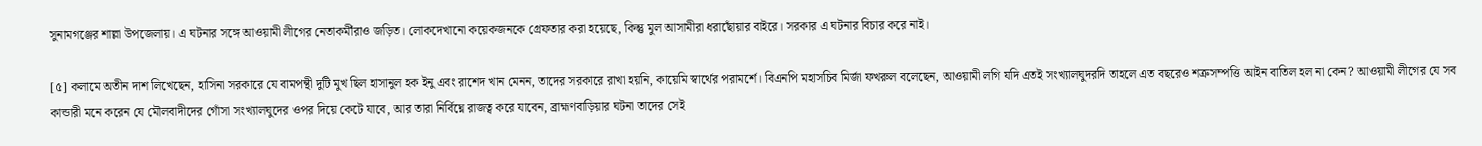সুনামগঞ্জের শাল্লা উপজেলায়। এ ঘটনার সঙ্গে আওয়ামী লীগের নেতাকর্মীরাও জড়িত। লোকদেখানো কয়েকজনকে গ্রেফতার করা হয়েছে, কিন্তু মুল আসামীরা ধরাছোঁয়ার বাইরে। সরকার এ ঘটনার বিচার করে নাই।

[৫] কলামে অতীন দাশ লিখেছেন, হাসিনা সরকারে যে বামপন্থী দুটি মুখ ছিল হাসানুল হক ইনু এবং রাশেদ খান মেনন, তাদের সরকারে রাখা হয়নি, কায়েমি স্বার্থের পরামর্শে। বিএনপি মহাসচিব মির্জা ফখরুল বলেছেন, আওয়ামী লগি যদি এতই সংখ্যালঘুদরদি তাহলে এত বছরেও শত্রুসম্পত্তি আইন বাতিল হল না কেন? আওয়ামী লীগের যে সব কান্ডারী মনে করেন যে মৌলবাদীদের গোঁসা সংখ্যালঘুদের ওপর দিয়ে কেটে যাবে, আর তারা নির্বিঘ্নে রাজত্ব করে যাবেন, ব্রাহ্মণবাড়িয়ার ঘটনা তাদের সেই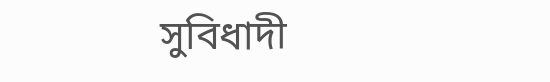সুবিধাদী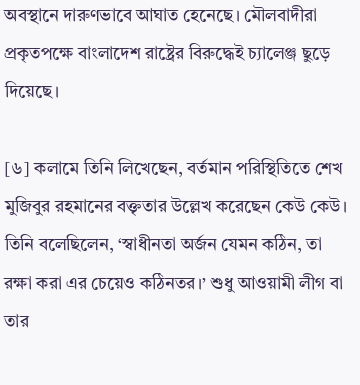অবস্থানে দারুণভাবে আঘাত হেনেছে। মৌলবাদীরা প্রকৃতপক্ষে বাংলাদেশ রাষ্ট্রের বিরুদ্ধেই চ্যালেঞ্জ ছুড়ে দিয়েছে।

[৬] কলামে তিনি লিখেছেন, বর্তমান পরিস্থিতিতে শেখ মুজিবুর রহমানের বক্তৃতার উল্লেখ করেছেন কেউ কেউ। তিনি বলেছিলেন, ‘স্বাধীনতা অর্জন যেমন কঠিন, তা রক্ষা করা এর চেয়েও কঠিনতর।’ শুধু আওয়ামী লীগ বা তার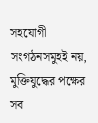সহযোগী সংগঠনসমুহই নয়, মুক্তিযুদ্ধের পক্ষের সব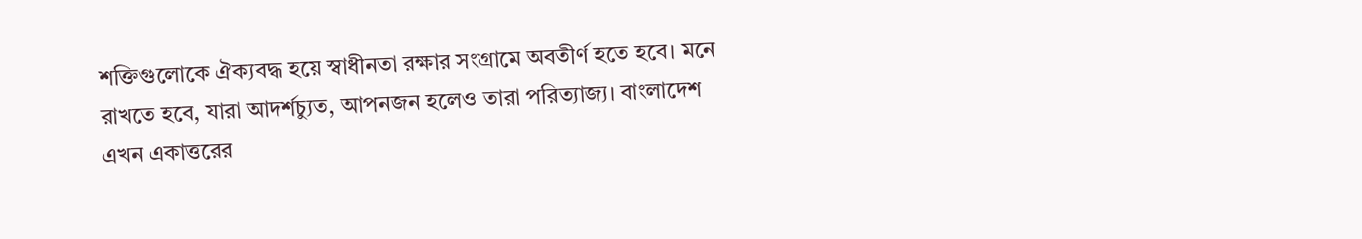শক্তিগুলোকে ঐক্যবদ্ধ হয়ে স্বাধীনতা রক্ষার সংগ্রামে অবতীর্ণ হতে হবে। মনে রাখতে হবে, যারা আদর্শচ্যুত, আপনজন হলেও তারা পরিত্যাজ্য। বাংলাদেশ এখন একাত্তরের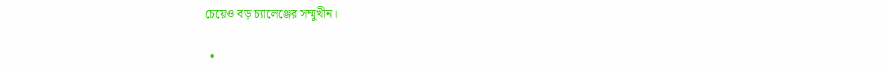চেয়েও বড় চ্যালেঞ্জের সম্মুখীন।

  •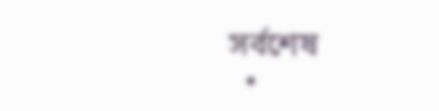সর্বশেষ
  •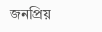জনপ্রিয়